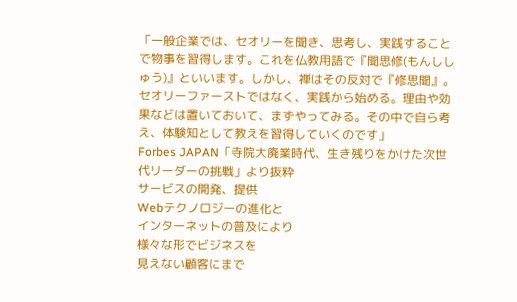「一般企業では、セオリーを聞き、思考し、実践することで物事を習得します。これを仏教用語で『聞思修(もんししゅう)』といいます。しかし、禅はその反対で『修思聞』。セオリーファーストではなく、実践から始める。理由や効果などは置いておいて、まずやってみる。その中で自ら考え、体験知として教えを習得していくのです」
Forbes JAPAN「寺院大廃業時代、生き残りをかけた次世代リーダーの挑戦」より抜粋
サービスの開発、提供
Webテクノロジーの進化と
インターネットの普及により
様々な形でビジネスを
見えない顧客にまで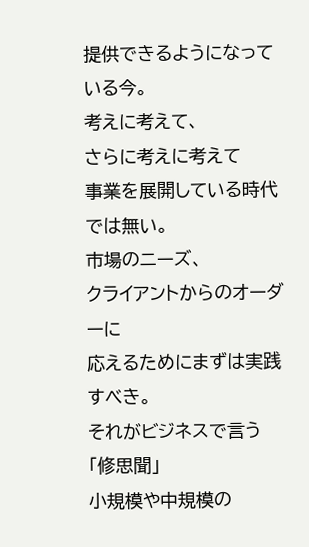提供できるようになっている今。
考えに考えて、
さらに考えに考えて
事業を展開している時代では無い。
市場のニーズ、
クライアントからのオーダーに
応えるためにまずは実践すべき。
それがビジネスで言う
「修思聞」
小規模や中規模の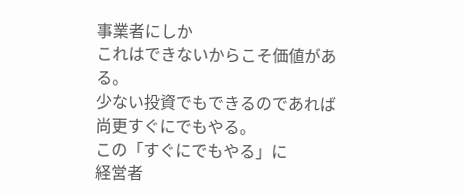事業者にしか
これはできないからこそ価値がある。
少ない投資でもできるのであれば
尚更すぐにでもやる。
この「すぐにでもやる」に
経営者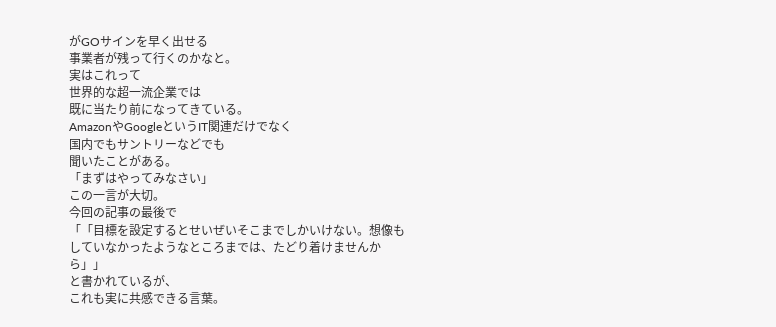がGOサインを早く出せる
事業者が残って行くのかなと。
実はこれって
世界的な超一流企業では
既に当たり前になってきている。
AmazonやGoogleというIT関連だけでなく
国内でもサントリーなどでも
聞いたことがある。
「まずはやってみなさい」
この一言が大切。
今回の記事の最後で
「「目標を設定するとせいぜいそこまでしかいけない。想像もしていなかったようなところまでは、たどり着けませんから」」
と書かれているが、
これも実に共感できる言葉。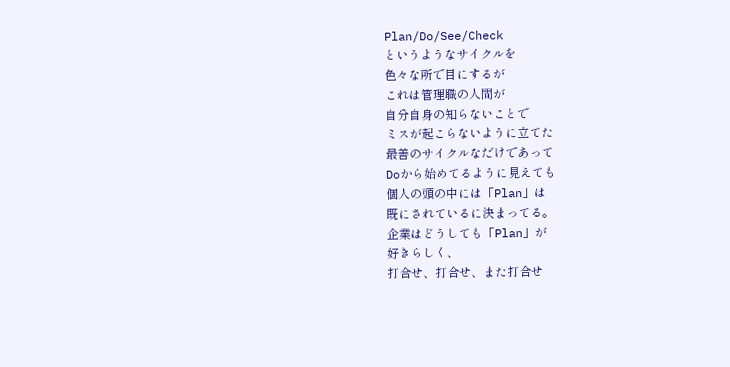Plan/Do/See/Check
というようなサイクルを
色々な所で目にするが
これは管理職の人間が
自分自身の知らないことで
ミスが起こらないように立てた
最善のサイクルなだけであって
Doから始めてるように見えても
個人の頭の中には「Plan」は
既にされているに決まってる。
企業はどうしても「Plan」が
好きらしく、
打合せ、打合せ、また打合せ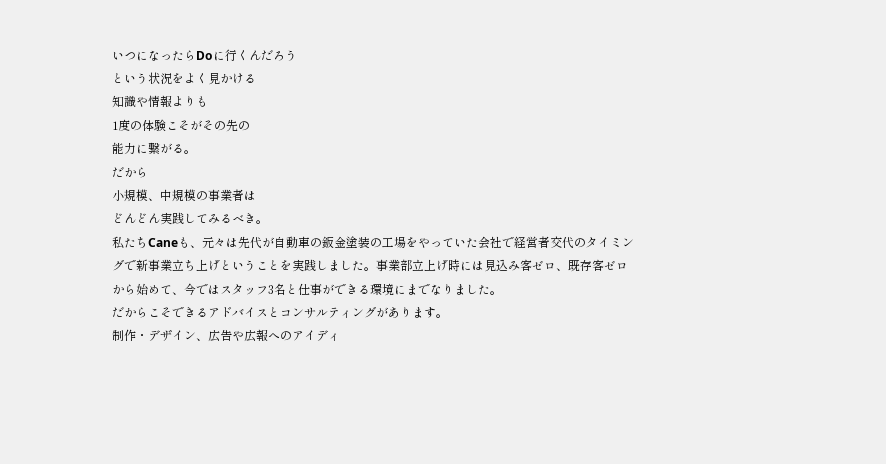いつになったらDoに行くんだろう
という状況をよく見かける
知識や情報よりも
1度の体験こそがその先の
能力に繋がる。
だから
小規模、中規模の事業者は
どんどん実践してみるべき。
私たちCaneも、元々は先代が自動車の鈑金塗装の工場をやっていた会社で経営者交代のタイミングで新事業立ち上げということを実践しました。事業部立上げ時には見込み客ゼロ、既存客ゼロから始めて、今ではスタッフ3名と仕事ができる環境にまでなりました。
だからこそできるアドバイスとコンサルティングがあります。
制作・デザイン、広告や広報へのアイディ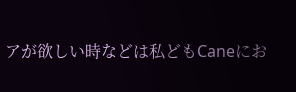アが欲しい時などは私どもCaneにお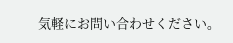気軽にお問い合わせください。